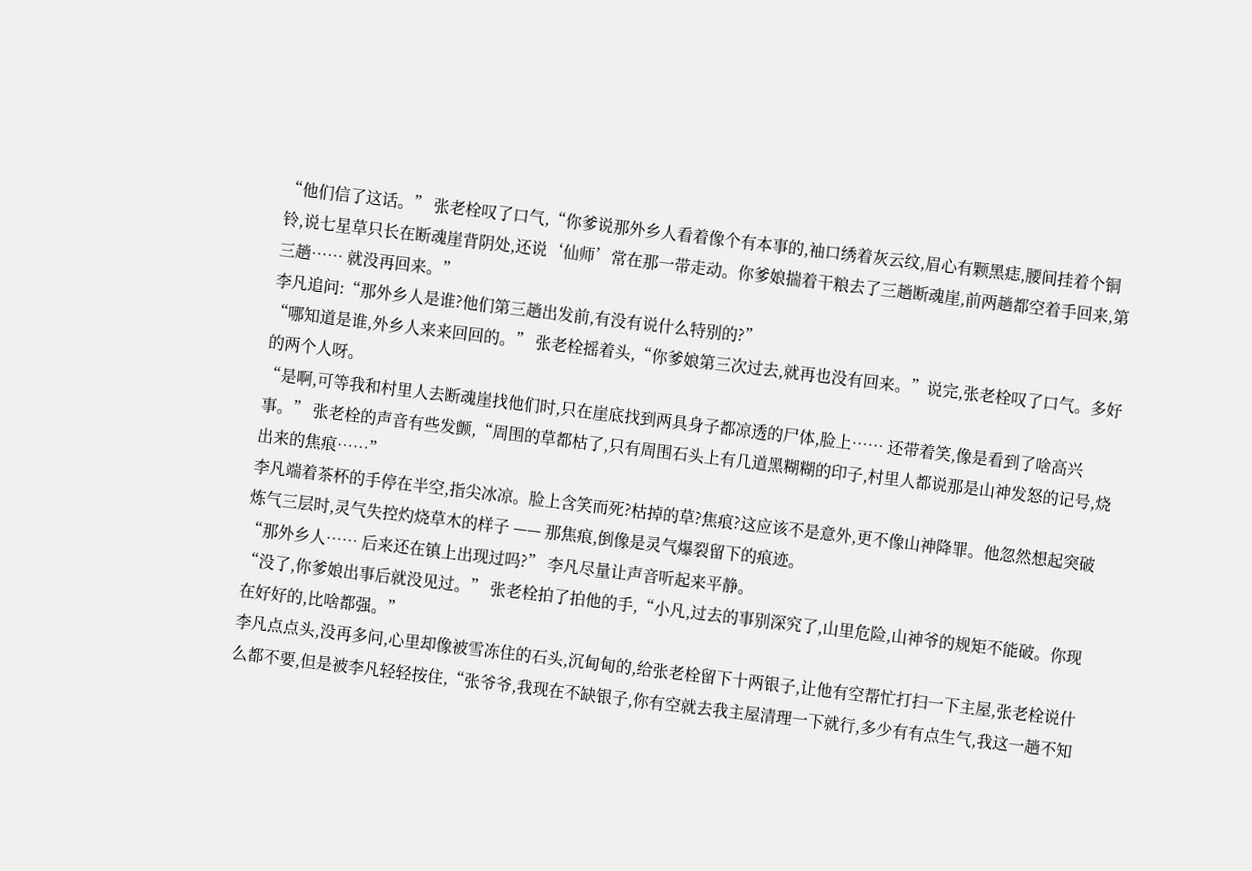“他们信了这话。” 张老栓叹了口气,“你爹说那外乡人看着像个有本事的,袖口绣着灰云纹,眉心有颗黑痣,腰间挂着个铜铃,说七星草只长在断魂崖背阴处,还说‘仙师’常在那一带走动。你爹娘揣着干粮去了三趟断魂崖,前两趟都空着手回来,第三趟…… 就没再回来。”
李凡追问:“那外乡人是谁?他们第三趟出发前,有没有说什么特别的?”
“哪知道是谁,外乡人来来回回的。” 张老栓摇着头,“你爹娘第三次过去,就再也没有回来。”说完,张老栓叹了口气。多好的两个人呀。
“是啊,可等我和村里人去断魂崖找他们时,只在崖底找到两具身子都凉透的尸体,脸上…… 还带着笑,像是看到了啥高兴事。” 张老栓的声音有些发颤,“周围的草都枯了,只有周围石头上有几道黑糊糊的印子,村里人都说那是山神发怒的记号,烧出来的焦痕……”
李凡端着茶杯的手停在半空,指尖冰凉。脸上含笑而死?枯掉的草?焦痕?这应该不是意外,更不像山神降罪。他忽然想起突破炼气三层时,灵气失控灼烧草木的样子 —— 那焦痕,倒像是灵气爆裂留下的痕迹。
“那外乡人…… 后来还在镇上出现过吗?” 李凡尽量让声音听起来平静。
“没了,你爹娘出事后就没见过。” 张老栓拍了拍他的手,“小凡,过去的事别深究了,山里危险,山神爷的规矩不能破。你现在好好的,比啥都强。”
李凡点点头,没再多问,心里却像被雪冻住的石头,沉甸甸的,给张老栓留下十两银子,让他有空帮忙打扫一下主屋,张老栓说什么都不要,但是被李凡轻轻按住,“张爷爷,我现在不缺银子,你有空就去我主屋清理一下就行,多少有有点生气,我这一趟不知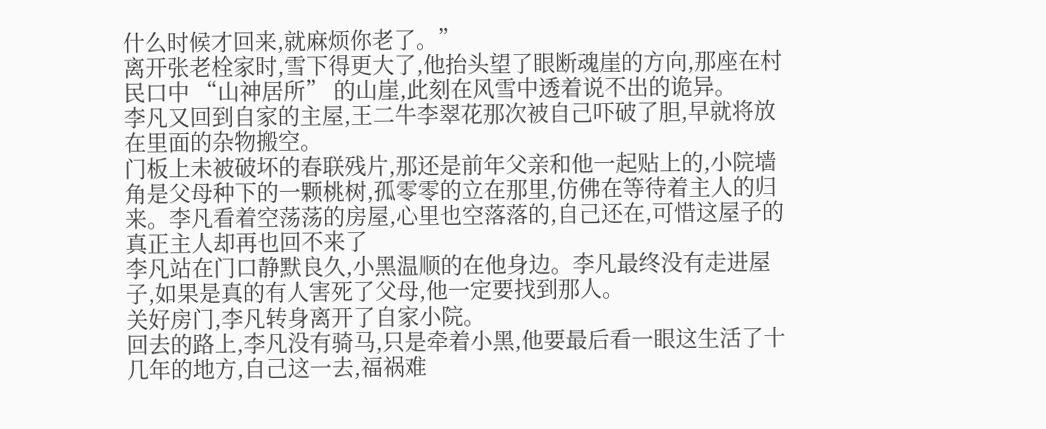什么时候才回来,就麻烦你老了。”
离开张老栓家时,雪下得更大了,他抬头望了眼断魂崖的方向,那座在村民口中 “山神居所” 的山崖,此刻在风雪中透着说不出的诡异。
李凡又回到自家的主屋,王二牛李翠花那次被自己吓破了胆,早就将放在里面的杂物搬空。
门板上未被破坏的春联残片,那还是前年父亲和他一起贴上的,小院墙角是父母种下的一颗桃树,孤零零的立在那里,仿佛在等待着主人的归来。李凡看着空荡荡的房屋,心里也空落落的,自己还在,可惜这屋子的真正主人却再也回不来了
李凡站在门口静默良久,小黑温顺的在他身边。李凡最终没有走进屋子,如果是真的有人害死了父母,他一定要找到那人。
关好房门,李凡转身离开了自家小院。
回去的路上,李凡没有骑马,只是牵着小黑,他要最后看一眼这生活了十几年的地方,自己这一去,福祸难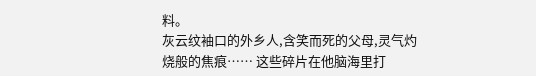料。
灰云纹袖口的外乡人,含笑而死的父母,灵气灼烧般的焦痕…… 这些碎片在他脑海里打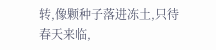转,像颗种子落进冻土,只待春天来临,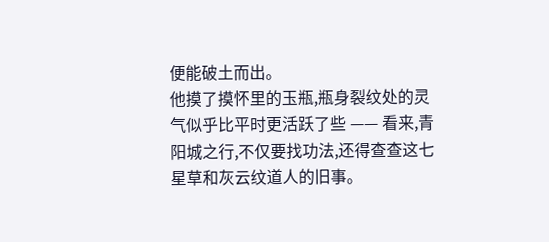便能破土而出。
他摸了摸怀里的玉瓶,瓶身裂纹处的灵气似乎比平时更活跃了些 —— 看来,青阳城之行,不仅要找功法,还得查查这七星草和灰云纹道人的旧事。